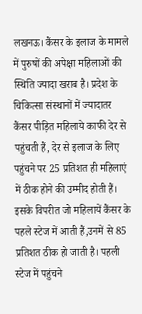लखनऊ। कैंसर के इलाज के मामले में पुरुषों की अपेक्षा महिलाओं की स्थिति ज्यादा खराब है। प्रदेश के चिकित्सा संस्थानों में ज्यादातर कैंसर पीड़ित महिलाये काफी देर से पहुंचती हैं, देर से इलाज के लिए पहुंचने पर 25 प्रतिशत ही महिलाएं में ठीक होने की उम्मीद होती हैं। इसके विपरीत जो महिलायें कैंसर के पहले स्टेज में आती हैं,उनमें से 85 प्रतिशत ठीक हो जाती है। पहली स्टेज में पहुंचने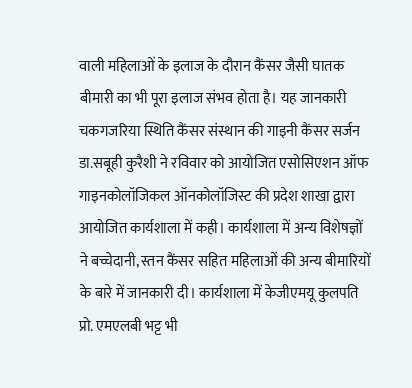वाली महिलाओं के इलाज के दौरान कैंसर जैसी घातक बीमारी का भी पूरा इलाज संभव होता है। यह जानकारी चकगजरिया स्थिति कैंसर संस्थान की गाइनी कैंसर सर्जन डा.सबूही कुरैशी ने रविवार को आयोजित एसोसिएशन ऑफ गाइनकोलॉजिकल ऑनकोलॉजिस्ट की प्रदेश शाखा द्वारा आयोजित कार्यशाला में कही। कार्यशाला में अन्य विशेषज्ञों ने बच्चेदानी, स्तन कैंसर सहित महिलाओं की अन्य बीमारियों के बारे में जानकारी दी। कार्यशाला में केजीएमयू कुलपति प्रो. एमएलबी भट्ट भी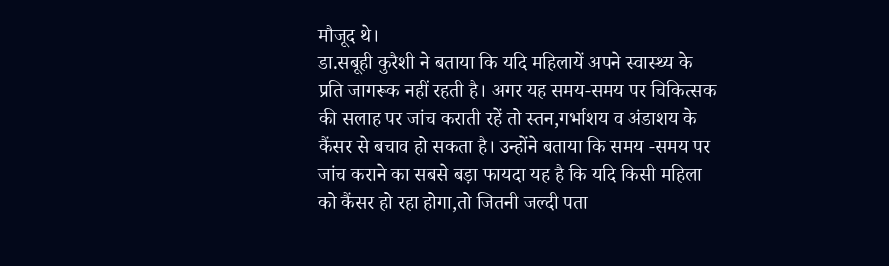मौजूद थे।
डा.सबूही कुरैशी ने बताया कि यदि महिलायें अपने स्वास्थ्य के प्रति जागरूक नहीं रहती है। अगर यह समय-समय पर चिकित्सक की सलाह पर जांच कराती रहें तो स्तन,गर्भाशय व अंडाशय के कैंसर से बचाव हो सकता है। उन्होंने बताया कि समय -समय पर जांच कराने का सबसे बड़ा फायदा यह है कि यदि किसी महिला को कैंसर हो रहा होगा,तो जितनी जल्दी पता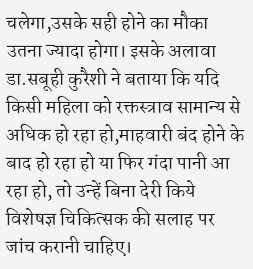चलेगा,उसके सही होने का मौका उतना ज्यादा होगा। इसके अलावा डा.सबूही कुरैशी ने बताया कि यदि किसी महिला को रक्तस्त्राव सामान्य से अधिक हो रहा हो,माहवारी बंद होने के बाद हो रहा हो या फिर गंदा पानी आ रहा हो, तो उन्हें बिना देरी किये विशेषज्ञ चिकित्सक की सलाह पर जांच करानी चाहिए।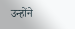उन्होंने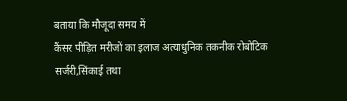बताया कि मौजूदा समय में
कैंसर पीड़ित मरीजों का इलाज अत्याधुनिक तकनीक रोबोटिक सर्जरी,सिंकाई तथा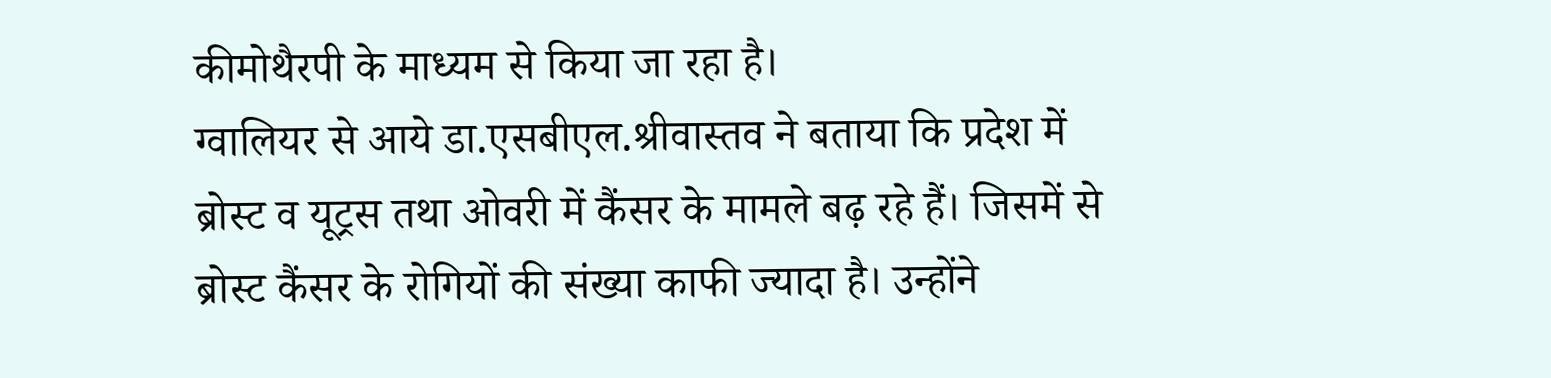कीमोथैरपी के माध्यम से किया जा रहा है।
ग्वालियर से आये डा.एसबीएल.श्रीवास्तव ने बताया कि प्रदेश में ब्रोस्ट व यूट्रस तथा ओवरी में कैंसर के मामले बढ़ रहे हैं। जिसमें से ब्रोस्ट कैंसर के रोगियों की संख्या काफी ज्यादा है। उन्होंने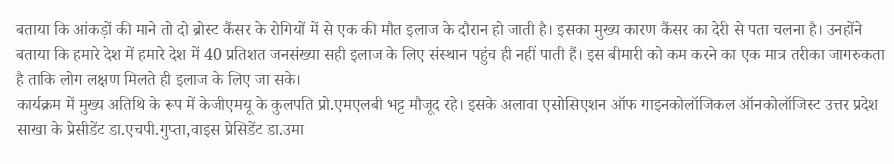बताया कि आंकड़ों की माने तो दो ब्रोस्ट कैंसर के रोगियों में से एक की मौत इलाज के दौरान हो जाती है। इसका मुख्य कारण कैंसर का देरी से पता चलना है। उनहोंने बताया कि हमारे देश में हमारे देश में 40 प्रतिशत जनसंख्या सही इलाज के लिए संस्थान पहुंच ही नहीं पाती हैं। इस बीमारी को कम करने का एक मात्र तरीका जागरुकता है ताकि लोग लक्षण मिलते ही इलाज के लिए जा सके।
कार्यक्रम में मुख्य अतिथि के रूप में केजीएमयू के कुलपति प्रो.एमएलबी भट्ट मौजूद रहे। इसके अलावा एसोसिएशन ऑफ गाइनकोलॉजिकल ऑनकोलॉजिस्ट उत्तर प्रदेश साखा के प्रेसीडेंट डा.एचपी.गुप्ता,वाइस प्रेसिडेंट डा.उमा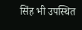सिंह भी उपस्थित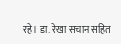रहे। डा. रेखा सचान सहित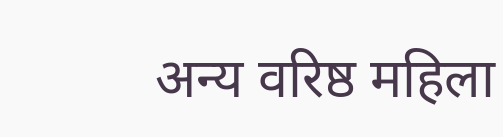अन्य वरिष्ठ महिला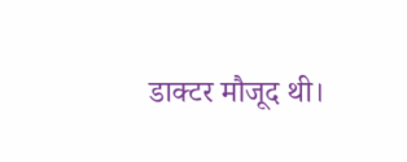डाक्टर मौजूद थी।